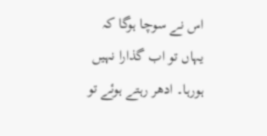اس نے سوچا ہوگا کہ یہاں تو اب گذارا نہیں ہورہا۔ ادھر رہتے ہوئے تو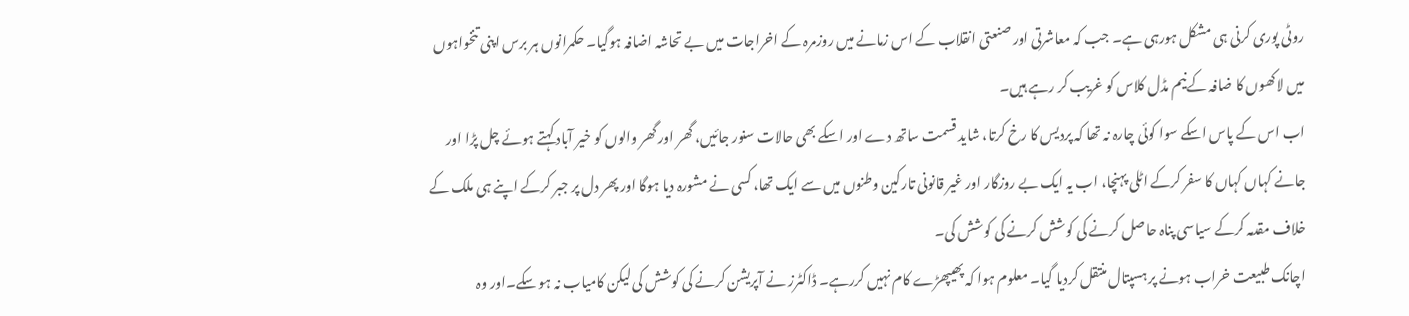روٹی پوری کرنی ہی مشکل ہورہی ہے۔ جب کہ معاشرتی اور صنعتی انقلاب کے اس زمانے میں روزمرہ کے اخراجات میں بے تحاشہ اضافہ ہوگیا۔ حکمرانوں ہر برس اپنی تنخواہوں میں لاکھوں کا ضافہ کےنیم مڈل کلاس کو غریب کر رہے ہیں۔
اب اس کے پاس اسکے سوا کوئی چارہ نہ تھا کہ پردیس کا رخ کرتا، شاید قسمت ساتھ دے اور اسکے بھی حالات سنور جائیں، گھر اور گھر والوں کو خیر آباد کہتے ہوئے چل پڑا اور جانے کہاں کہاں کا سفر کرکے اٹلی پہنچا، اب یہ ایک بے روزگار اور غیر قانونی تارکین وطنوں میں سے ایک تھا، کسی نے مشورہ دیا ہوگا اور پھر دل پر جبر کرکے اپنے ہی ملک کے
خلاف مقدمہ کرکے سیاسی پناہ حاصل کرنے کی کوشش کرنے کی کوشش کی۔
اچانک طبیعت خراب ہونے پر ہسپتال منتقل کردیا گیا۔ معلوم ہوا کہ پھیپھڑے کام نہیں کررہے۔ ڈاکٹرز نے آپریشن کرنے کی کوشش کی لیکن کامیاب نہ ہو سکے۔اور وہ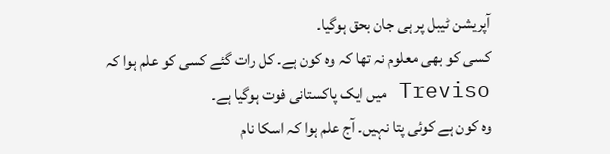آپریشن ٹیبل پر ہی جان بحق ہوگیا۔
کسی کو بھی معلوم نہ تھا کہ وہ کون ہے۔ کل رات گئے کسی کو علم ہوا کہ Treviso میں ایک پاکستانی فوت ہوگیا ہے۔
وہ کون ہے کوئی پتا نہیں۔ آج علم ہوا کہ اسکا نام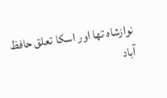نوازشاہ تھا اور اسکا تعلق حافظ آباد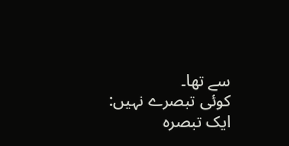سے تھا۔
کوئی تبصرے نہیں:
ایک تبصرہ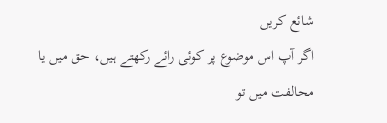شائع کریں
اگر آپ اس موضوع پر کوئی رائے رکھتے ہیں، حق میں یا محالفت میں تو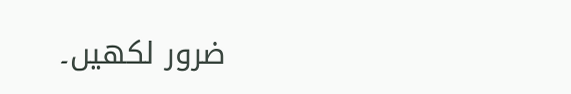ضرور لکھیں۔